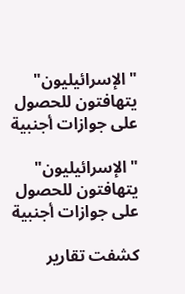"الإسرائيليون" يتهافتون للحصول على جوازات أجنبية

"الإسرائيليون" يتهافتون للحصول على جوازات أجنبية

كشفت تقارير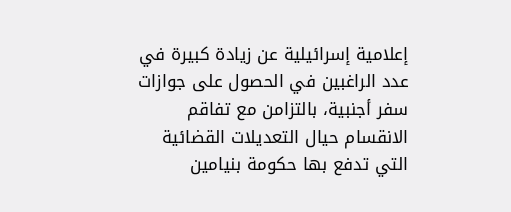إعلامية إسرائيلية عن زيادة كبيرة في عدد الراغبين في الحصول على جوازات سفر أجنبية، بالتزامن مع تفاقم الانقسام حيال التعديلات القضائية التي تدفع بها حكومة بنيامين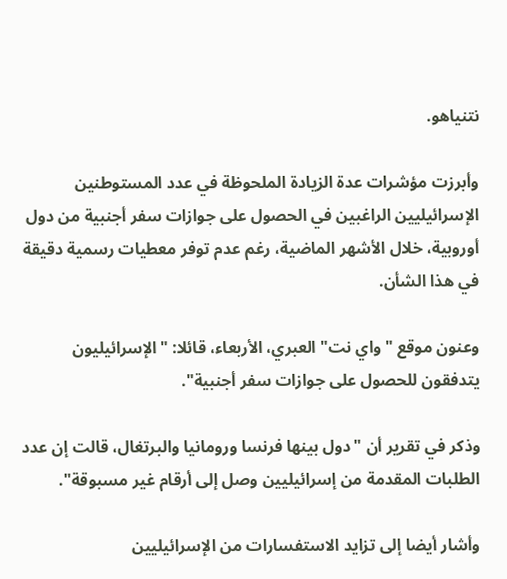نتنياهو.

وأبرزت مؤشرات عدة الزيادة الملحوظة في عدد المستوطنين الإسرائيليين الراغبين في الحصول على جوازات سفر أجنبية من دول أوروبية، خلال الأشهر الماضية، رغم عدم توفر معطيات رسمية دقيقة في هذا الشأن.

وعنون موقع "واي نت" العبري، الأربعاء، قائلا: "الإسرائيليون يتدفقون للحصول على جوازات سفر أجنبية".

وذكر في تقرير أن "دول بينها فرنسا ورومانيا والبرتغال، قالت إن عدد الطلبات المقدمة من إسرائيليين وصل إلى أرقام غير مسبوقة".

وأشار أيضا إلى تزايد الاستفسارات من الإسرائيليين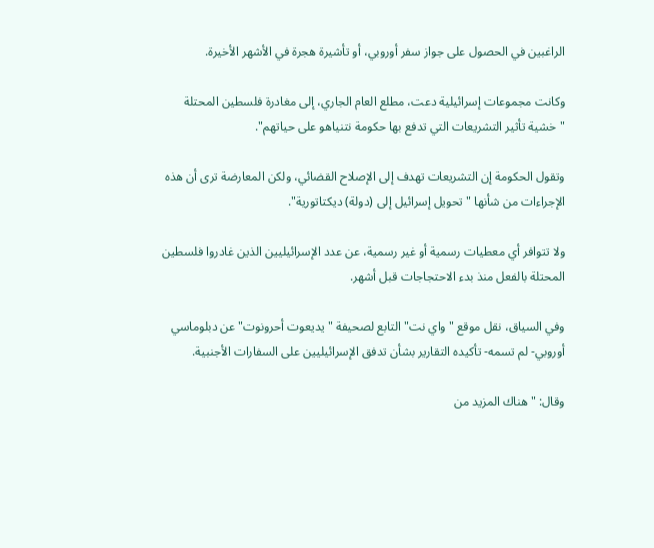الراغبين في الحصول على جواز سفر أوروبي، أو تأشيرة هجرة في الأشهر الأخيرة.

وكانت مجموعات إسرائيلية دعت، مطلع العام الجاري، إلى مغادرة فلسطين المحتلة "خشية تأثير التشريعات التي تدفع بها حكومة نتنياهو على حياتهم".

وتقول الحكومة إن التشريعات تهدف إلى الإصلاح القضائي، ولكن المعارضة ترى أن هذه الإجراءات من شأنها "تحويل إسرائيل إلى (دولة) ديكتاتورية".

ولا تتوافر أي معطيات رسمية أو غير رسمية، عن عدد الإسرائيليين الذين غادروا فلسطين المحتلة بالفعل منذ بدء الاحتجاجات قبل أشهر.

وفي السياق، نقل موقع "واي نت" التابع لصحيفة "يديعوت أحرونوت" عن دبلوماسي أوروبي- لم تسمه- تأكيده التقارير بشأن تدفق الإسرائيليين على السفارات الأجنبية.

وقال: "هناك المزيد من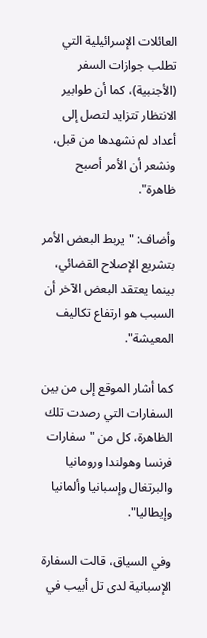العائلات الإسرائيلية التي تطلب جوازات السفر (الأجنبية)، كما أن طوابير الانتظار تتزايد لتصل إلى أعداد لم نشهدها من قبل، ونشعر أن الأمر أصبح ظاهرة".

وأضاف: "يربط البعض الأمر بتشريع الإصلاح القضائي، بينما يعتقد البعض الآخر أن السبب هو ارتفاع تكاليف المعيشة".

كما أشار الموقع إلى من بين السفارات التي رصدت تلك الظاهرة، كل من "سفارات فرنسا وهولندا ورومانيا والبرتغال وإسبانيا وألمانيا وإيطاليا".

وفي السياق، قالت السفارة الإسبانية لدى تل أبيب في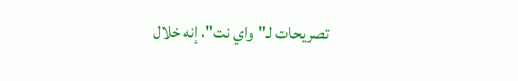تصريحات لـ"واي نت"، إنه خلال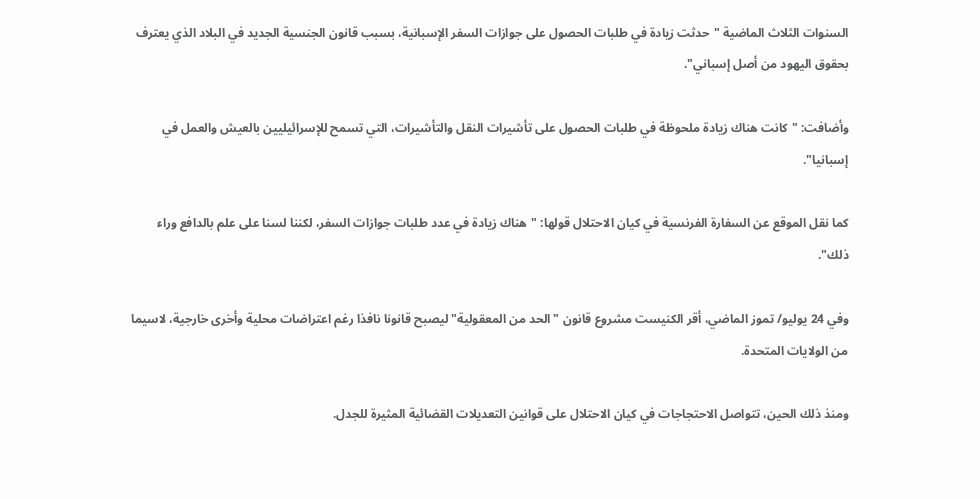السنوات الثلاث الماضية "حدثت زيادة في طلبات الحصول على جوازات السفر الإسبانية، بسبب قانون الجنسية الجديد في البلاد الذي يعترف بحقوق اليهود من أصل إسباني".

وأضافت: "كانت هناك زيادة ملحوظة في طلبات الحصول على تأشيرات النقل والتأشيرات، التي تسمح للإسرائيليين بالعيش والعمل في إسبانيا".

كما نقل الموقع عن السفارة الفرنسية في كيان الاحتلال قولها: "هناك زيادة في عدد طلبات جوازات السفر، لكننا لسنا على علم بالدافع وراء ذلك".

وفي 24 يوليو/ تموز الماضي، أقر الكنيست مشروع قانون "الحد من المعقولية" ليصبح قانونا نافذا رغم اعتراضات محلية وأخرى خارجية، لاسيما من الولايات المتحدة.

ومنذ ذلك الحين، تتواصل الاحتجاجات في كيان الاحتلال على قوانين التعديلات القضائية المثيرة للجدل.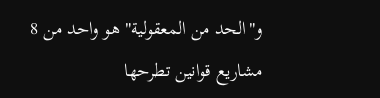و"الحد من المعقولية" هو واحد من 8 مشاريع قوانين تطرحها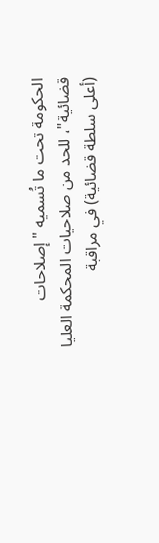الحكومة تحت ما تُسميه "إصلاحات قضائية"، للحد من صلاحيات المحكمة العليا (أعلى سلطة قضائية) في مراقبة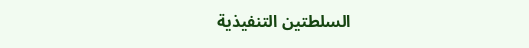السلطتين التنفيذية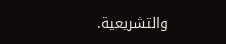والتشريعية.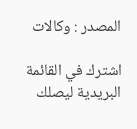المصدر : وكالات

اشترك في القائمة البريدية ليصلك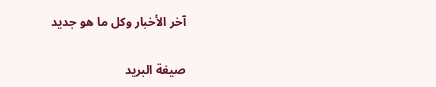آخر الأخبار وكل ما هو جديد

صيغة البريد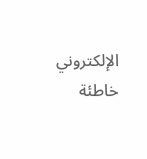الإلكتروني خاطئة